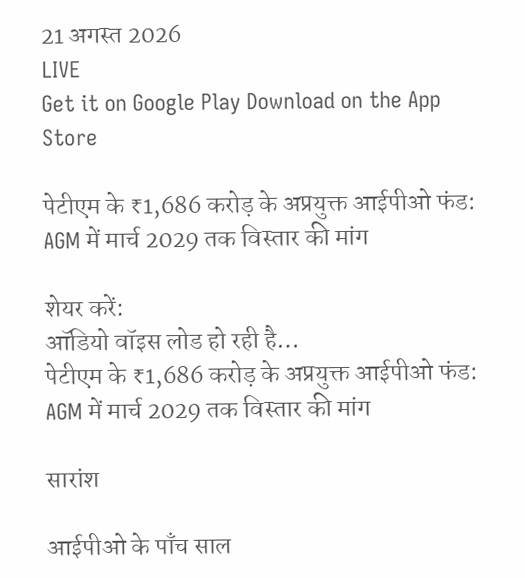21 अगस्त 2026
LIVE
Get it on Google Play Download on the App Store

पेटीएम के ₹1,686 करोड़ के अप्रयुक्त आईपीओ फंड: AGM में मार्च 2029 तक विस्तार की मांग

शेयर करें:
ऑडियो वॉइस लोड हो रही है…
पेटीएम के ₹1,686 करोड़ के अप्रयुक्त आईपीओ फंड: AGM में मार्च 2029 तक विस्तार की मांग

सारांश

आईपीओ के पाँच साल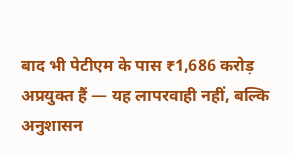बाद भी पेटीएम के पास ₹1,686 करोड़ अप्रयुक्त हैं — यह लापरवाही नहीं, बल्कि अनुशासन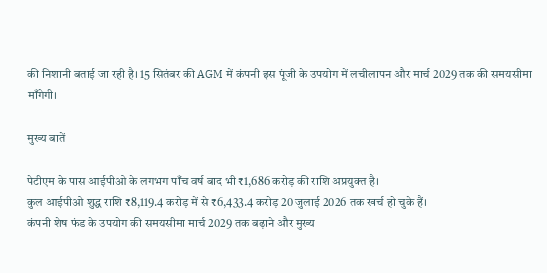की निशानी बताई जा रही है। 15 सितंबर की AGM में कंपनी इस पूंजी के उपयोग में लचीलापन और मार्च 2029 तक की समयसीमा माँगेगी।

मुख्य बातें

पेटीएम के पास आईपीओ के लगभग पाँच वर्ष बाद भी ₹1,686 करोड़ की राशि अप्रयुक्त है।
कुल आईपीओ शुद्ध राशि ₹8,119.4 करोड़ में से ₹6,433.4 करोड़ 20 जुलाई 2026 तक खर्च हो चुके हैं।
कंपनी शेष फंड के उपयोग की समयसीमा मार्च 2029 तक बढ़ाने और मुख्य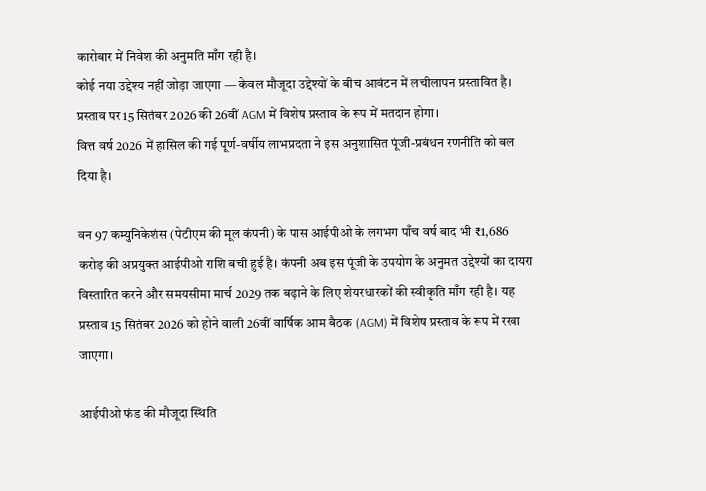कारोबार में निवेश की अनुमति माँग रही है।
कोई नया उद्देश्य नहीं जोड़ा जाएगा — केवल मौजूदा उद्देश्यों के बीच आवंटन में लचीलापन प्रस्तावित है।
प्रस्ताव पर 15 सितंबर 2026 की 26वीं AGM में विशेष प्रस्ताव के रूप में मतदान होगा।
वित्त वर्ष 2026 में हासिल की गई पूर्ण-वर्षीय लाभप्रदता ने इस अनुशासित पूंजी-प्रबंधन रणनीति को बल दिया है।

वन 97 कम्युनिकेशंस (पेटीएम की मूल कंपनी) के पास आईपीओ के लगभग पाँच वर्ष बाद भी ₹1,686 करोड़ की अप्रयुक्त आईपीओ राशि बची हुई है। कंपनी अब इस पूंजी के उपयोग के अनुमत उद्देश्यों का दायरा विस्तारित करने और समयसीमा मार्च 2029 तक बढ़ाने के लिए शेयरधारकों की स्वीकृति माँग रही है। यह प्रस्ताव 15 सितंबर 2026 को होने वाली 26वीं वार्षिक आम बैठक (AGM) में विशेष प्रस्ताव के रूप में रखा जाएगा।

आईपीओ फंड की मौजूदा स्थिति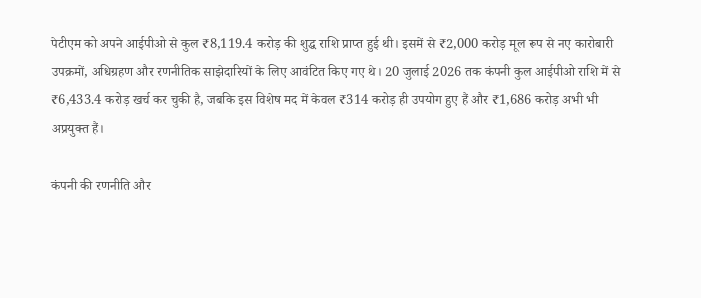पेटीएम को अपने आईपीओ से कुल ₹8,119.4 करोड़ की शुद्ध राशि प्राप्त हुई थी। इसमें से ₹2,000 करोड़ मूल रूप से नए कारोबारी उपक्रमों, अधिग्रहण और रणनीतिक साझेदारियों के लिए आवंटित किए गए थे। 20 जुलाई 2026 तक कंपनी कुल आईपीओ राशि में से ₹6,433.4 करोड़ खर्च कर चुकी है, जबकि इस विशेष मद में केवल ₹314 करोड़ ही उपयोग हुए हैं और ₹1,686 करोड़ अभी भी अप्रयुक्त हैं।

कंपनी की रणनीति और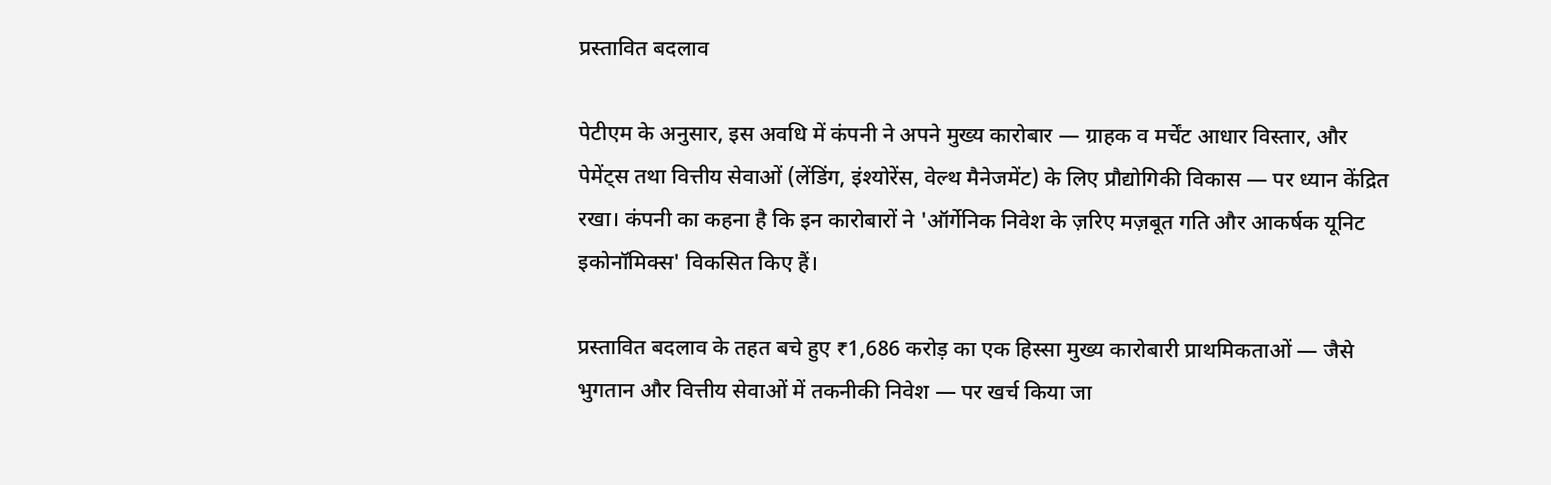प्रस्तावित बदलाव

पेटीएम के अनुसार, इस अवधि में कंपनी ने अपने मुख्य कारोबार — ग्राहक व मर्चेंट आधार विस्तार, और पेमेंट्स तथा वित्तीय सेवाओं (लेंडिंग, इंश्योरेंस, वेल्थ मैनेजमेंट) के लिए प्रौद्योगिकी विकास — पर ध्यान केंद्रित रखा। कंपनी का कहना है कि इन कारोबारों ने 'ऑर्गेनिक निवेश के ज़रिए मज़बूत गति और आकर्षक यूनिट इकोनॉमिक्स' विकसित किए हैं।

प्रस्तावित बदलाव के तहत बचे हुए ₹1,686 करोड़ का एक हिस्सा मुख्य कारोबारी प्राथमिकताओं — जैसे भुगतान और वित्तीय सेवाओं में तकनीकी निवेश — पर खर्च किया जा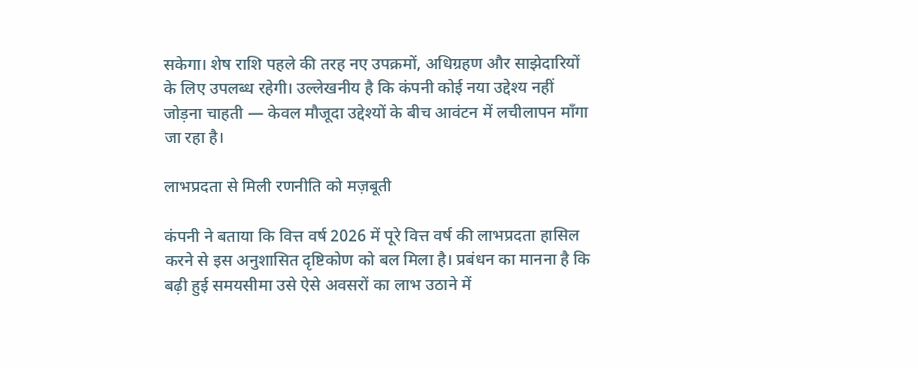सकेगा। शेष राशि पहले की तरह नए उपक्रमों, अधिग्रहण और साझेदारियों के लिए उपलब्ध रहेगी। उल्लेखनीय है कि कंपनी कोई नया उद्देश्य नहीं जोड़ना चाहती — केवल मौजूदा उद्देश्यों के बीच आवंटन में लचीलापन माँगा जा रहा है।

लाभप्रदता से मिली रणनीति को मज़बूती

कंपनी ने बताया कि वित्त वर्ष 2026 में पूरे वित्त वर्ष की लाभप्रदता हासिल करने से इस अनुशासित दृष्टिकोण को बल मिला है। प्रबंधन का मानना है कि बढ़ी हुई समयसीमा उसे ऐसे अवसरों का लाभ उठाने में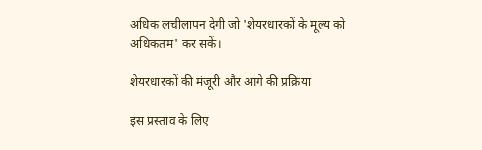अधिक लचीलापन देगी जो 'शेयरधारकों के मूल्य को अधिकतम' कर सकें।

शेयरधारकों की मंजूरी और आगे की प्रक्रिया

इस प्रस्ताव के लिए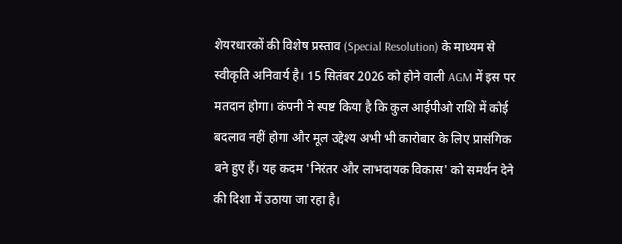शेयरधारकों की विशेष प्रस्ताव (Special Resolution) के माध्यम से स्वीकृति अनिवार्य है। 15 सितंबर 2026 को होने वाली AGM में इस पर मतदान होगा। कंपनी ने स्पष्ट किया है कि कुल आईपीओ राशि में कोई बदलाव नहीं होगा और मूल उद्देश्य अभी भी कारोबार के लिए प्रासंगिक बने हुए हैं। यह कदम 'निरंतर और लाभदायक विकास' को समर्थन देने की दिशा में उठाया जा रहा है।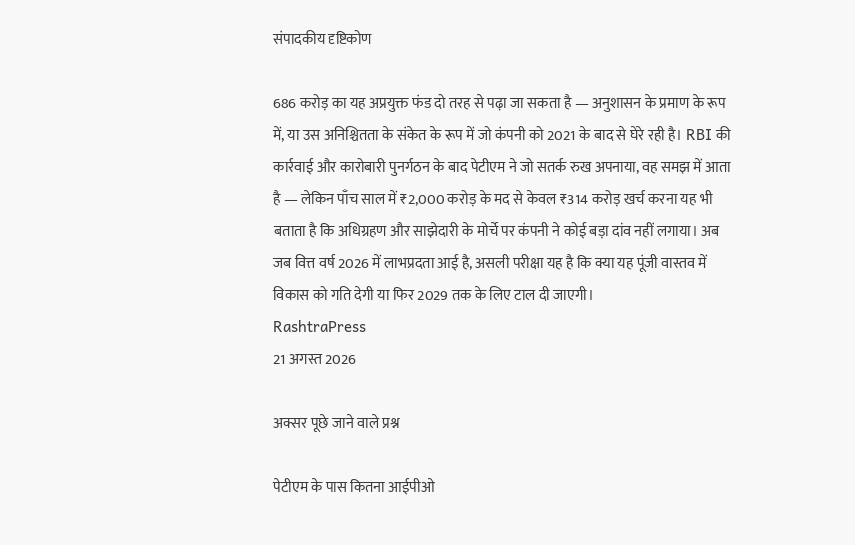संपादकीय दृष्टिकोण

686 करोड़ का यह अप्रयुक्त फंड दो तरह से पढ़ा जा सकता है — अनुशासन के प्रमाण के रूप में, या उस अनिश्चितता के संकेत के रूप में जो कंपनी को 2021 के बाद से घेरे रही है। RBI की कार्रवाई और कारोबारी पुनर्गठन के बाद पेटीएम ने जो सतर्क रुख अपनाया, वह समझ में आता है — लेकिन पाँच साल में ₹2,000 करोड़ के मद से केवल ₹314 करोड़ खर्च करना यह भी बताता है कि अधिग्रहण और साझेदारी के मोर्चे पर कंपनी ने कोई बड़ा दांव नहीं लगाया। अब जब वित्त वर्ष 2026 में लाभप्रदता आई है, असली परीक्षा यह है कि क्या यह पूंजी वास्तव में विकास को गति देगी या फिर 2029 तक के लिए टाल दी जाएगी।
RashtraPress
21 अगस्त 2026

अक्सर पूछे जाने वाले प्रश्न

पेटीएम के पास कितना आईपीओ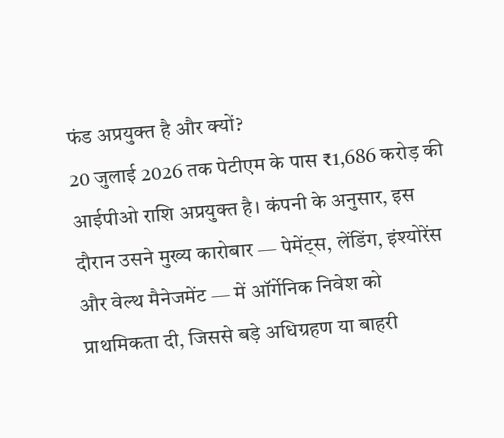फंड अप्रयुक्त है और क्यों?
20 जुलाई 2026 तक पेटीएम के पास ₹1,686 करोड़ की आईपीओ राशि अप्रयुक्त है। कंपनी के अनुसार, इस दौरान उसने मुख्य कारोबार — पेमेंट्स, लेंडिंग, इंश्योरेंस और वेल्थ मैनेजमेंट — में ऑर्गेनिक निवेश को प्राथमिकता दी, जिससे बड़े अधिग्रहण या बाहरी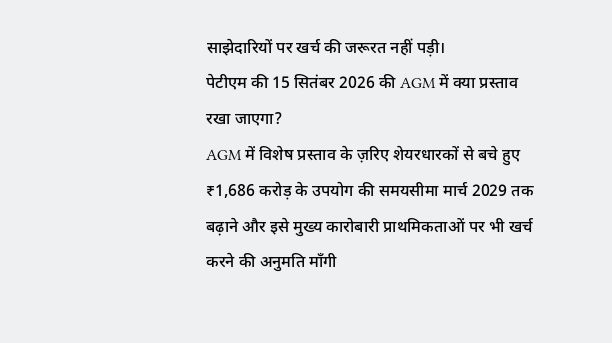साझेदारियों पर खर्च की जरूरत नहीं पड़ी।
पेटीएम की 15 सितंबर 2026 की AGM में क्या प्रस्ताव रखा जाएगा?
AGM में विशेष प्रस्ताव के ज़रिए शेयरधारकों से बचे हुए ₹1,686 करोड़ के उपयोग की समयसीमा मार्च 2029 तक बढ़ाने और इसे मुख्य कारोबारी प्राथमिकताओं पर भी खर्च करने की अनुमति माँगी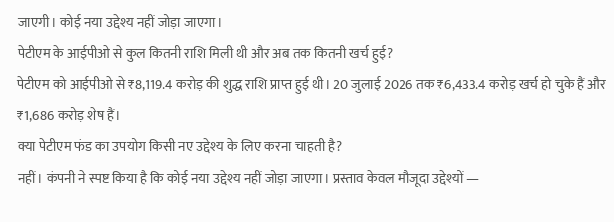जाएगी। कोई नया उद्देश्य नहीं जोड़ा जाएगा।
पेटीएम के आईपीओ से कुल कितनी राशि मिली थी और अब तक कितनी खर्च हुई?
पेटीएम को आईपीओ से ₹8,119.4 करोड़ की शुद्ध राशि प्राप्त हुई थी। 20 जुलाई 2026 तक ₹6,433.4 करोड़ खर्च हो चुके हैं और ₹1,686 करोड़ शेष हैं।
क्या पेटीएम फंड का उपयोग किसी नए उद्देश्य के लिए करना चाहती है?
नहीं। कंपनी ने स्पष्ट किया है कि कोई नया उद्देश्य नहीं जोड़ा जाएगा। प्रस्ताव केवल मौजूदा उद्देश्यों —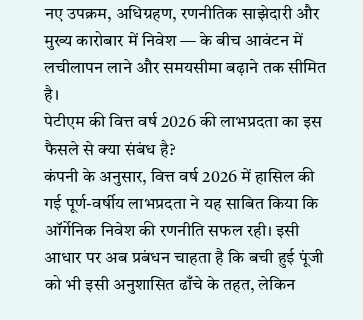नए उपक्रम, अधिग्रहण, रणनीतिक साझेदारी और मुख्य कारोबार में निवेश — के बीच आवंटन में लचीलापन लाने और समयसीमा बढ़ाने तक सीमित है।
पेटीएम की वित्त वर्ष 2026 की लाभप्रदता का इस फैसले से क्या संबंध है?
कंपनी के अनुसार, वित्त वर्ष 2026 में हासिल की गई पूर्ण-वर्षीय लाभप्रदता ने यह साबित किया कि ऑर्गेनिक निवेश की रणनीति सफल रही। इसी आधार पर अब प्रबंधन चाहता है कि बची हुई पूंजी को भी इसी अनुशासित ढाँचे के तहत, लेकिन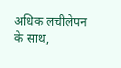अधिक लचीलेपन के साथ,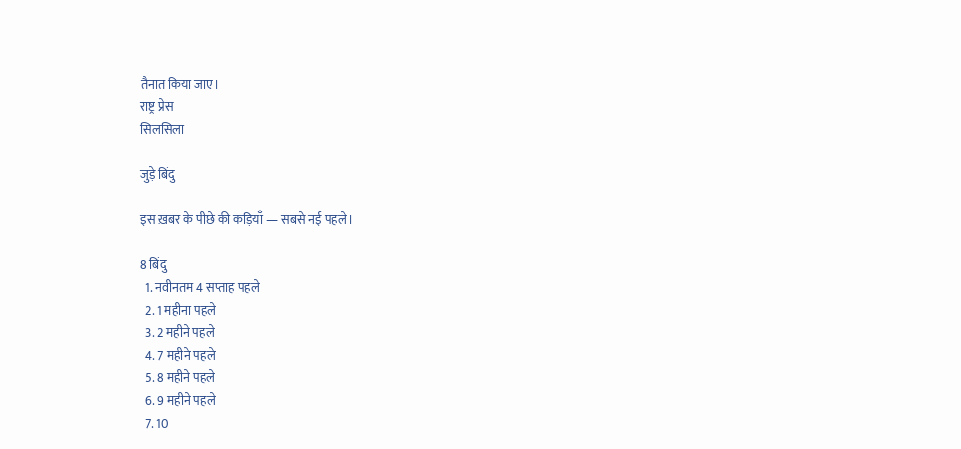तैनात किया जाए।
राष्ट्र प्रेस
सिलसिला

जुड़े बिंदु

इस ख़बर के पीछे की कड़ियाँ — सबसे नई पहले।

8 बिंदु
  1. नवीनतम 4 सप्ताह पहले
  2. 1 महीना पहले
  3. 2 महीने पहले
  4. 7 महीने पहले
  5. 8 महीने पहले
  6. 9 महीने पहले
  7. 10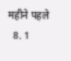महीने पहले
  8. 1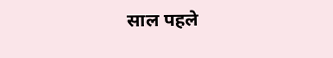साल पहले